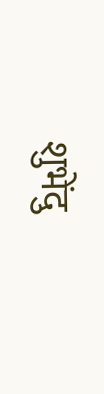शुभेंदु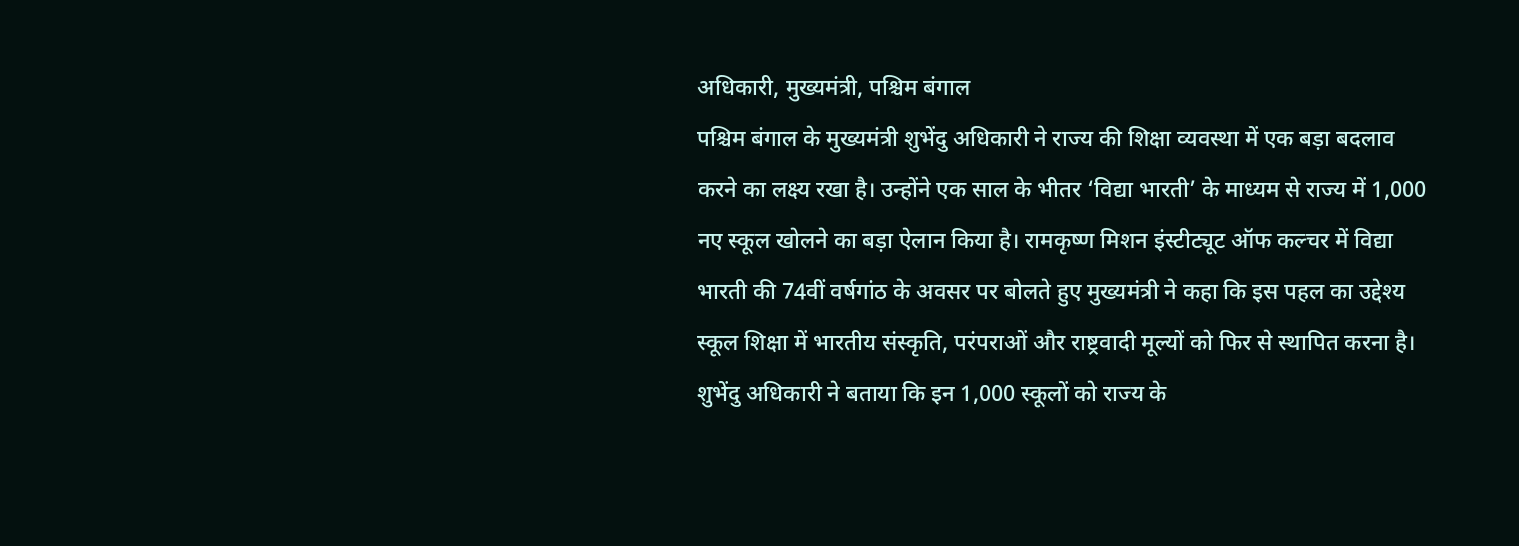अधिकारी, मुख्यमंत्री, पश्चिम बंगाल
पश्चिम बंगाल के मुख्यमंत्री शुभेंदु अधिकारी ने राज्य की शिक्षा व्यवस्था में एक बड़ा बदलाव करने का लक्ष्य रखा है। उन्होंने एक साल के भीतर ‘विद्या भारती’ के माध्यम से राज्य में 1,000 नए स्कूल खोलने का बड़ा ऐलान किया है। रामकृष्ण मिशन इंस्टीट्यूट ऑफ कल्चर में विद्या भारती की 74वीं वर्षगांठ के अवसर पर बोलते हुए मुख्यमंत्री ने कहा कि इस पहल का उद्देश्य स्कूल शिक्षा में भारतीय संस्कृति, परंपराओं और राष्ट्रवादी मूल्यों को फिर से स्थापित करना है।
शुभेंदु अधिकारी ने बताया कि इन 1,000 स्कूलों को राज्य के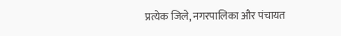प्रत्येक जिले, नगरपालिका और पंचायत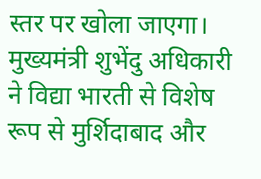स्तर पर खोला जाएगा। मुख्यमंत्री शुभेंदु अधिकारी ने विद्या भारती से विशेष रूप से मुर्शिदाबाद और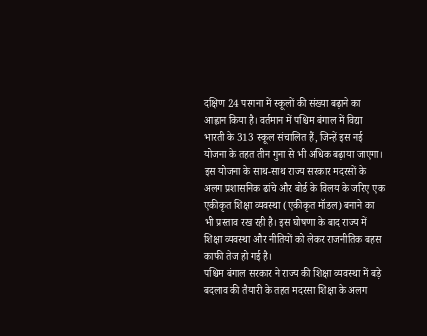दक्षिण 24 परगना में स्कूलों की संख्या बढ़ाने का आह्वान किया है। वर्तमान में पश्चिम बंगाल में विद्या भारती के 313 स्कूल संचालित हैं, जिन्हें इस नई योजना के तहत तीन गुना से भी अधिक बढ़ाया जाएगा।
इस योजना के साथ-साथ राज्य सरकार मदरसों के अलग प्रशासनिक ढांचे और बोर्ड के विलय के जरिए एक एकीकृत शिक्षा व्यवस्था (एकीकृत मॉडल) बनाने का भी प्रस्ताव रख रही है। इस घोषणा के बाद राज्य में शिक्षा व्यवस्था और नीतियों को लेकर राजनीतिक बहस काफी तेज हो गई है।
पश्चिम बंगाल सरकार ने राज्य की शिक्षा व्यवस्था में बड़े बदलाव की तैयारी के तहत मदरसा शिक्षा के अलग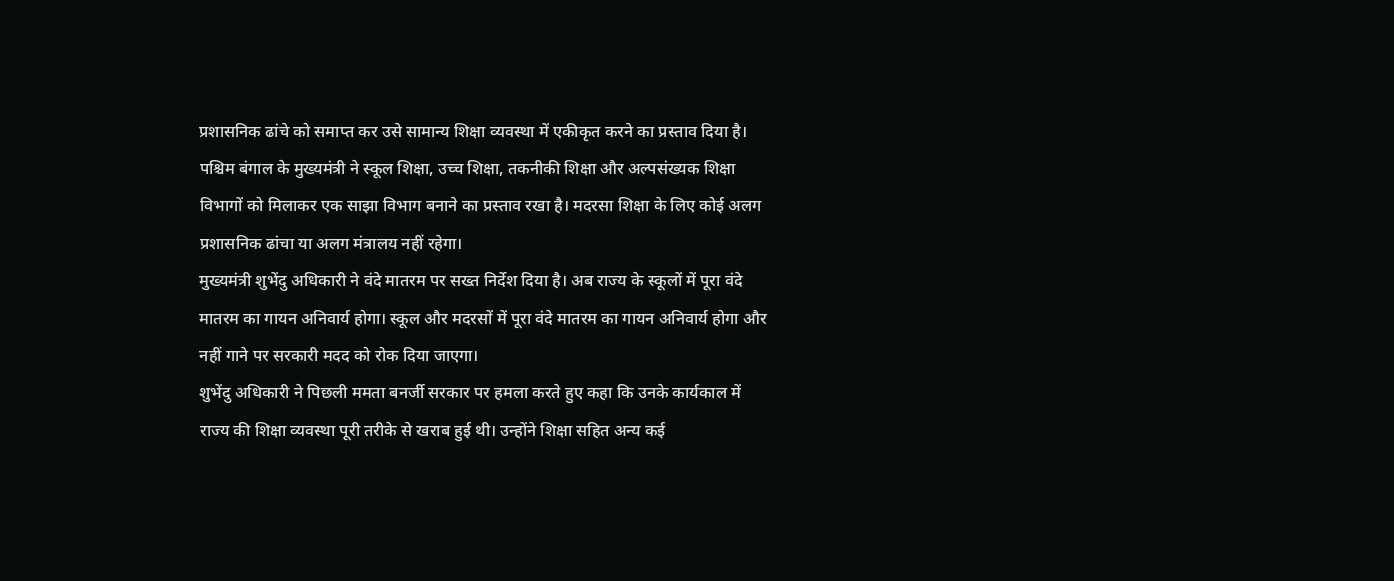प्रशासनिक ढांचे को समाप्त कर उसे सामान्य शिक्षा व्यवस्था में एकीकृत करने का प्रस्ताव दिया है। पश्चिम बंगाल के मुख्यमंत्री ने स्कूल शिक्षा, उच्च शिक्षा, तकनीकी शिक्षा और अल्पसंख्यक शिक्षा विभागों को मिलाकर एक साझा विभाग बनाने का प्रस्ताव रखा है। मदरसा शिक्षा के लिए कोई अलग प्रशासनिक ढांचा या अलग मंत्रालय नहीं रहेगा।
मुख्यमंत्री शुभेंदु अधिकारी ने वंदे मातरम पर सख्त निर्देश दिया है। अब राज्य के स्कूलों में पूरा वंदे मातरम का गायन अनिवार्य होगा। स्कूल और मदरसों में पूरा वंदे मातरम का गायन अनिवार्य होगा और नहीं गाने पर सरकारी मदद को रोक दिया जाएगा।
शुभेंदु अधिकारी ने पिछली ममता बनर्जी सरकार पर हमला करते हुए कहा कि उनके कार्यकाल में राज्य की शिक्षा व्यवस्था पूरी तरीके से खराब हुई थी। उन्होंने शिक्षा सहित अन्य कई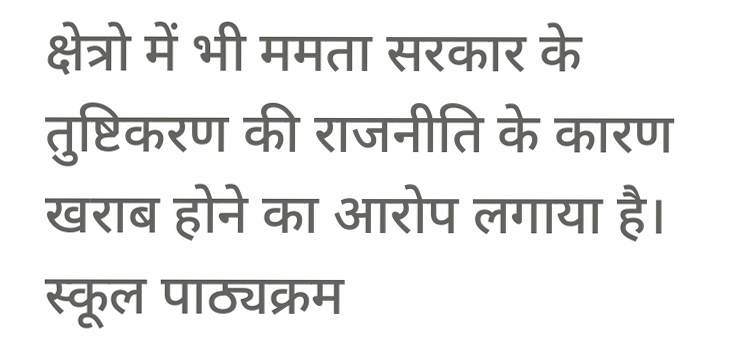क्षेत्रो में भी ममता सरकार के तुष्टिकरण की राजनीति के कारण खराब होने का आरोप लगाया है। स्कूल पाठ्यक्रम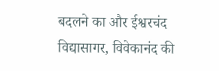बदलने का और ईश्वरचंद विद्यासागर, विवेकानंद की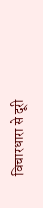विचारधारा से दूरी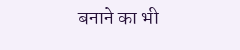बनाने का भी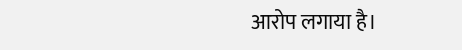आरोप लगाया है।